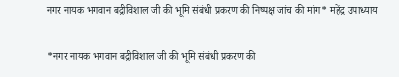नगर नायक भगवान बद्रीविशाल जी की भूमि संबंधी प्रकरण की निष्पक्ष जांच की मांग* महेंद्र उपाध्याय

*नगर नायक भगवान बद्रीविशाल जी की भूमि संबंधी प्रकरण की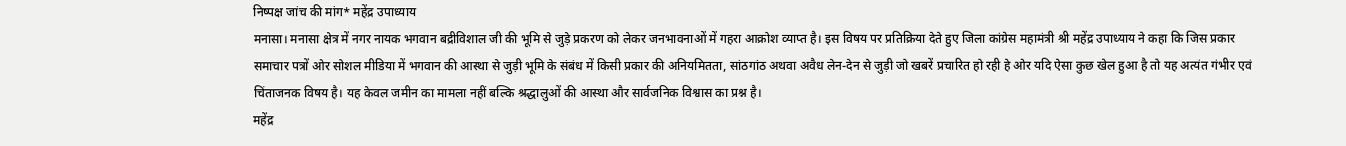निष्पक्ष जांच की मांग* महेंद्र उपाध्याय
मनासा। मनासा क्षेत्र में नगर नायक भगवान बद्रीविशाल जी की भूमि से जुड़े प्रकरण को लेकर जनभावनाओं में गहरा आक्रोश व्याप्त है। इस विषय पर प्रतिक्रिया देते हुए जिला कांग्रेस महामंत्री श्री महेंद्र उपाध्याय ने कहा कि जिस प्रकार समाचार पत्रों ओर सोशल मीडिया में भगवान की आस्था से जुड़ी भूमि के संबंध में किसी प्रकार की अनियमितता, सांठगांठ अथवा अवैध लेन-देन से जुड़ी जो खबरें प्रचारित हो रही हे ओर यदि ऐसा कुछ खेल हुआ है तो यह अत्यंत गंभीर एवं चिंताजनक विषय है। यह केवल जमीन का मामला नहीं बल्कि श्रद्धालुओं की आस्था और सार्वजनिक विश्वास का प्रश्न है।
महेंद्र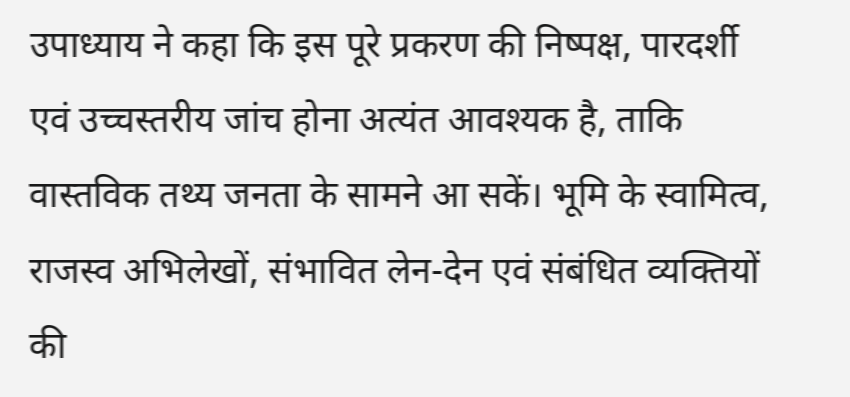उपाध्याय ने कहा कि इस पूरे प्रकरण की निष्पक्ष, पारदर्शी एवं उच्चस्तरीय जांच होना अत्यंत आवश्यक है, ताकि वास्तविक तथ्य जनता के सामने आ सकें। भूमि के स्वामित्व, राजस्व अभिलेखों, संभावित लेन-देन एवं संबंधित व्यक्तियों की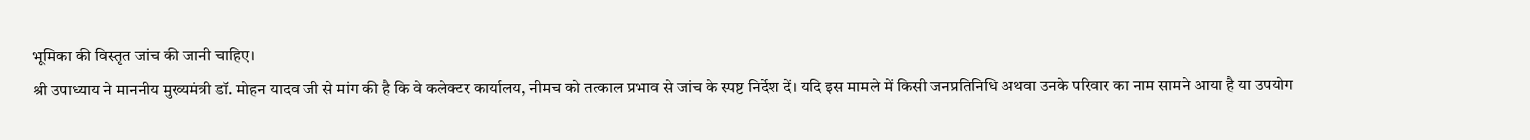भूमिका की विस्तृत जांच की जानी चाहिए।
श्री उपाध्याय ने माननीय मुख्यमंत्री डॉ. मोहन यादव जी से मांग की है कि वे कलेक्टर कार्यालय, नीमच को तत्काल प्रभाव से जांच के स्पष्ट निर्देश दें। यदि इस मामले में किसी जनप्रतिनिधि अथवा उनके परिवार का नाम सामने आया है या उपयोग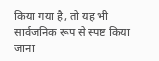किया गया है, तो यह भी सार्वजनिक रूप से स्पष्ट किया जाना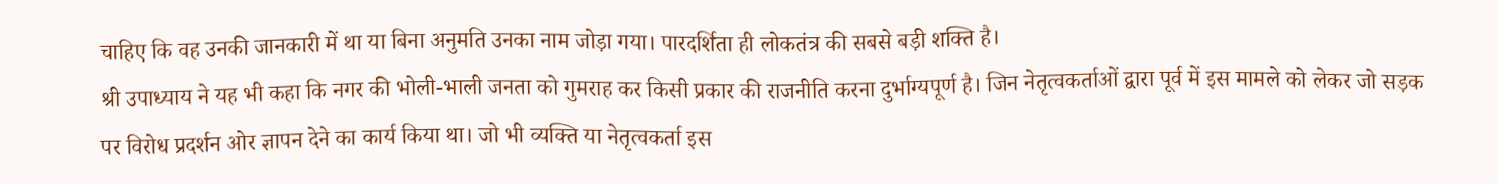चाहिए कि वह उनकी जानकारी में था या बिना अनुमति उनका नाम जोड़ा गया। पारदर्शिता ही लोकतंत्र की सबसे बड़ी शक्ति है।
श्री उपाध्याय ने यह भी कहा कि नगर की भोली-भाली जनता को गुमराह कर किसी प्रकार की राजनीति करना दुर्भाग्यपूर्ण है। जिन नेतृत्वकर्ताओं द्वारा पूर्व में इस मामले को लेकर जो सड़क पर विरोध प्रदर्शन ओर ज्ञापन देने का कार्य किया था। जो भी व्यक्ति या नेतृत्वकर्ता इस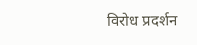विरोध प्रदर्शन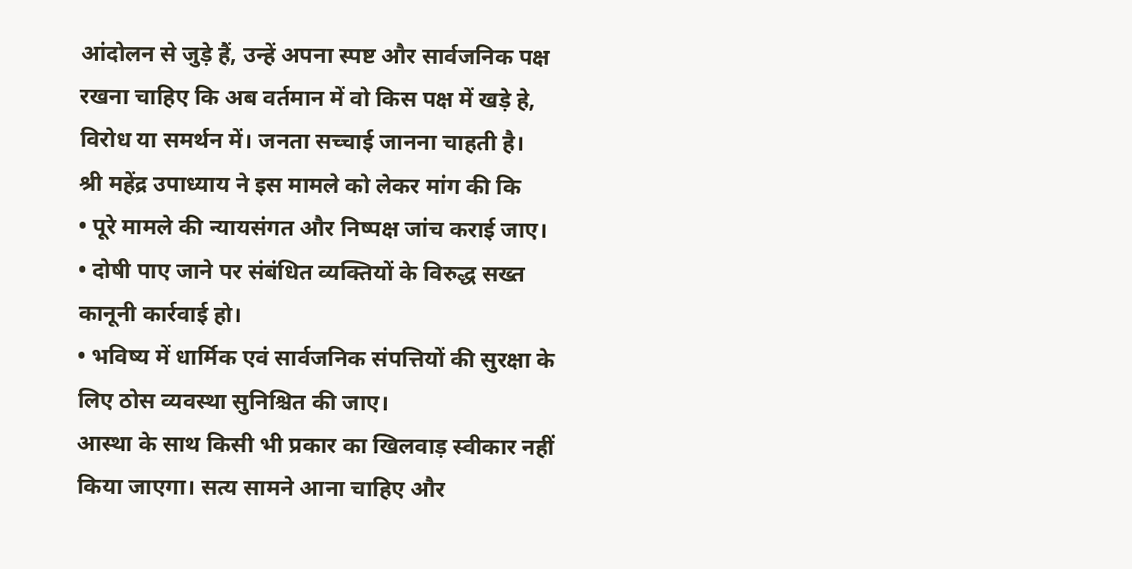आंदोलन से जुड़े हैं, उन्हें अपना स्पष्ट और सार्वजनिक पक्ष रखना चाहिए कि अब वर्तमान में वो किस पक्ष में खड़े हे, विरोध या समर्थन में। जनता सच्चाई जानना चाहती है।
श्री महेंद्र उपाध्याय ने इस मामले को लेकर मांग की कि
• पूरे मामले की न्यायसंगत और निष्पक्ष जांच कराई जाए।
• दोषी पाए जाने पर संबंधित व्यक्तियों के विरुद्ध सख्त कानूनी कार्रवाई हो।
• भविष्य में धार्मिक एवं सार्वजनिक संपत्तियों की सुरक्षा के लिए ठोस व्यवस्था सुनिश्चित की जाए।
आस्था के साथ किसी भी प्रकार का खिलवाड़ स्वीकार नहीं किया जाएगा। सत्य सामने आना चाहिए और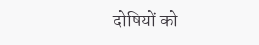दोषियों को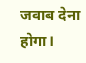जवाब देना होगा।